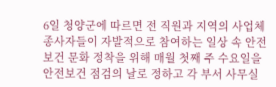6일 청양군에 따르면 전 직원과 지역의 사업체 종사자들이 자발적으로 참여하는 일상 속 안전보건 문화 정착을 위해 매월 첫째 주 수요일을 안전보건 점검의 날로 정하고 각 부서 사무실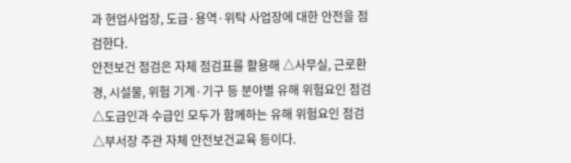과 현업사업장, 도급·용역·위탁 사업장에 대한 안전을 점검한다.
안전보건 점검은 자체 점검표를 활용해 △사무실, 근로환경, 시설물, 위험 기계·기구 등 분야별 유해 위험요인 점검 △도급인과 수급인 모두가 함께하는 유해 위험요인 점검 △부서장 주관 자체 안전보건교육 등이다.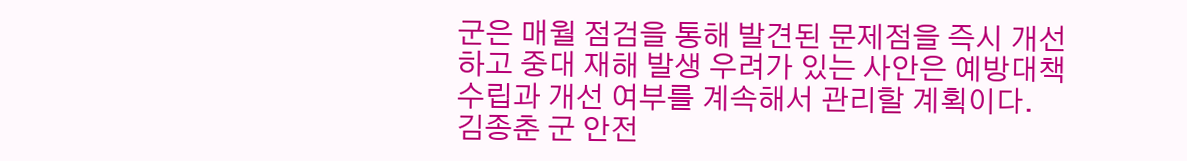군은 매월 점검을 통해 발견된 문제점을 즉시 개선하고 중대 재해 발생 우려가 있는 사안은 예방대책 수립과 개선 여부를 계속해서 관리할 계획이다.
김종춘 군 안전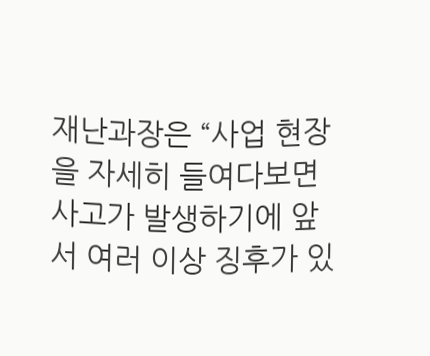재난과장은 “사업 현장을 자세히 들여다보면 사고가 발생하기에 앞서 여러 이상 징후가 있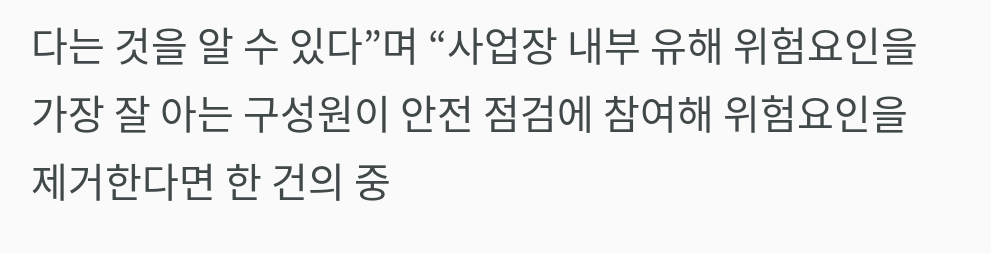다는 것을 알 수 있다”며 “사업장 내부 유해 위험요인을 가장 잘 아는 구성원이 안전 점검에 참여해 위험요인을 제거한다면 한 건의 중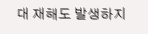대 재해도 발생하지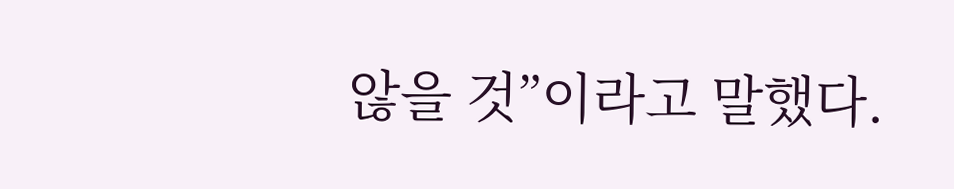않을 것”이라고 말했다.